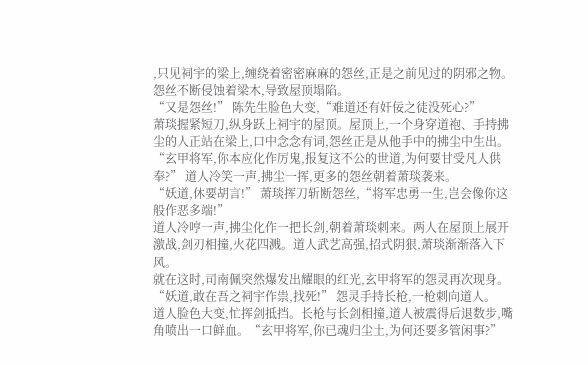,只见祠宇的梁上,缠绕着密密麻麻的怨丝,正是之前见过的阴邪之物。怨丝不断侵蚀着梁木,导致屋顶塌陷。
“又是怨丝!” 陈先生脸色大变,“难道还有奸佞之徒没死心?”
萧琰握紧短刀,纵身跃上祠宇的屋顶。屋顶上,一个身穿道袍、手持拂尘的人正站在梁上,口中念念有词,怨丝正是从他手中的拂尘中生出。“玄甲将军,你本应化作厉鬼,报复这不公的世道,为何要甘受凡人供奉?” 道人冷笑一声,拂尘一挥,更多的怨丝朝着萧琰袭来。
“妖道,休要胡言!” 萧琰挥刀斩断怨丝,“将军忠勇一生,岂会像你这般作恶多端!”
道人冷哼一声,拂尘化作一把长剑,朝着萧琰刺来。两人在屋顶上展开激战,剑刃相撞,火花四溅。道人武艺高强,招式阴狠,萧琰渐渐落入下风。
就在这时,司南佩突然爆发出耀眼的红光,玄甲将军的怨灵再次现身。“妖道,敢在吾之祠宇作祟,找死!” 怨灵手持长枪,一枪刺向道人。
道人脸色大变,忙挥剑抵挡。长枪与长剑相撞,道人被震得后退数步,嘴角喷出一口鲜血。“玄甲将军,你已魂归尘土,为何还要多管闲事?”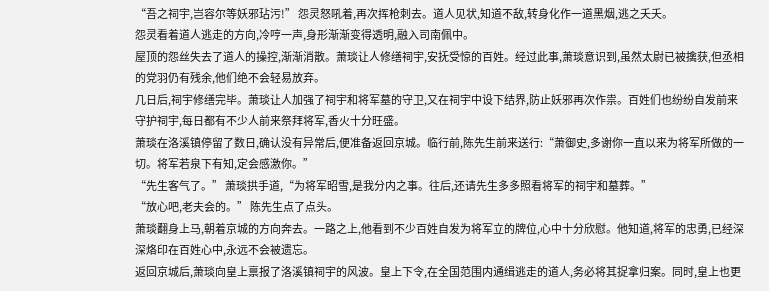“吾之祠宇,岂容尔等妖邪玷污!” 怨灵怒吼着,再次挥枪刺去。道人见状,知道不敌,转身化作一道黑烟,逃之夭夭。
怨灵看着道人逃走的方向,冷哼一声,身形渐渐变得透明,融入司南佩中。
屋顶的怨丝失去了道人的操控,渐渐消散。萧琰让人修缮祠宇,安抚受惊的百姓。经过此事,萧琰意识到,虽然太尉已被擒获,但丞相的党羽仍有残余,他们绝不会轻易放弃。
几日后,祠宇修缮完毕。萧琰让人加强了祠宇和将军墓的守卫,又在祠宇中设下结界,防止妖邪再次作祟。百姓们也纷纷自发前来守护祠宇,每日都有不少人前来祭拜将军,香火十分旺盛。
萧琰在洛溪镇停留了数日,确认没有异常后,便准备返回京城。临行前,陈先生前来送行:“萧御史,多谢你一直以来为将军所做的一切。将军若泉下有知,定会感激你。”
“先生客气了。” 萧琰拱手道,“为将军昭雪,是我分内之事。往后,还请先生多多照看将军的祠宇和墓葬。”
“放心吧,老夫会的。” 陈先生点了点头。
萧琰翻身上马,朝着京城的方向奔去。一路之上,他看到不少百姓自发为将军立的牌位,心中十分欣慰。他知道,将军的忠勇,已经深深烙印在百姓心中,永远不会被遗忘。
返回京城后,萧琰向皇上禀报了洛溪镇祠宇的风波。皇上下令,在全国范围内通缉逃走的道人,务必将其捉拿归案。同时,皇上也更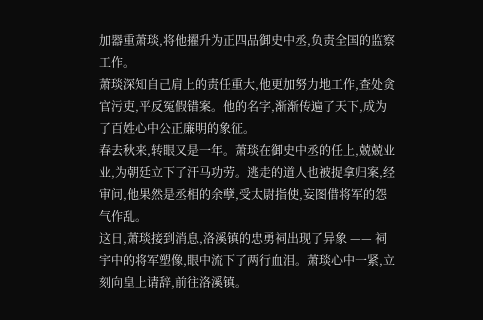加器重萧琰,将他擢升为正四品御史中丞,负责全国的监察工作。
萧琰深知自己肩上的责任重大,他更加努力地工作,查处贪官污吏,平反冤假错案。他的名字,渐渐传遍了天下,成为了百姓心中公正廉明的象征。
春去秋来,转眼又是一年。萧琰在御史中丞的任上,兢兢业业,为朝廷立下了汗马功劳。逃走的道人也被捉拿归案,经审问,他果然是丞相的余孽,受太尉指使,妄图借将军的怨气作乱。
这日,萧琰接到消息,洛溪镇的忠勇祠出现了异象 —— 祠宇中的将军塑像,眼中流下了两行血泪。萧琰心中一紧,立刻向皇上请辞,前往洛溪镇。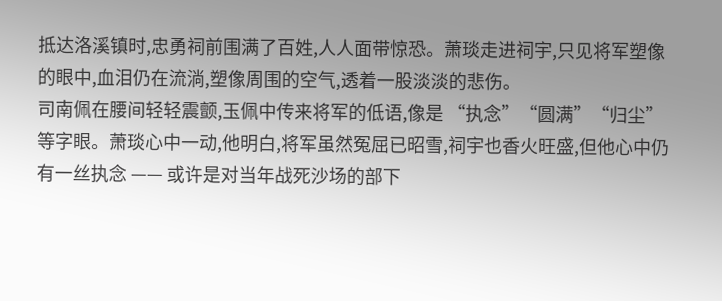抵达洛溪镇时,忠勇祠前围满了百姓,人人面带惊恐。萧琰走进祠宇,只见将军塑像的眼中,血泪仍在流淌,塑像周围的空气,透着一股淡淡的悲伤。
司南佩在腰间轻轻震颤,玉佩中传来将军的低语,像是 “执念”“圆满”“归尘” 等字眼。萧琰心中一动,他明白,将军虽然冤屈已昭雪,祠宇也香火旺盛,但他心中仍有一丝执念 —— 或许是对当年战死沙场的部下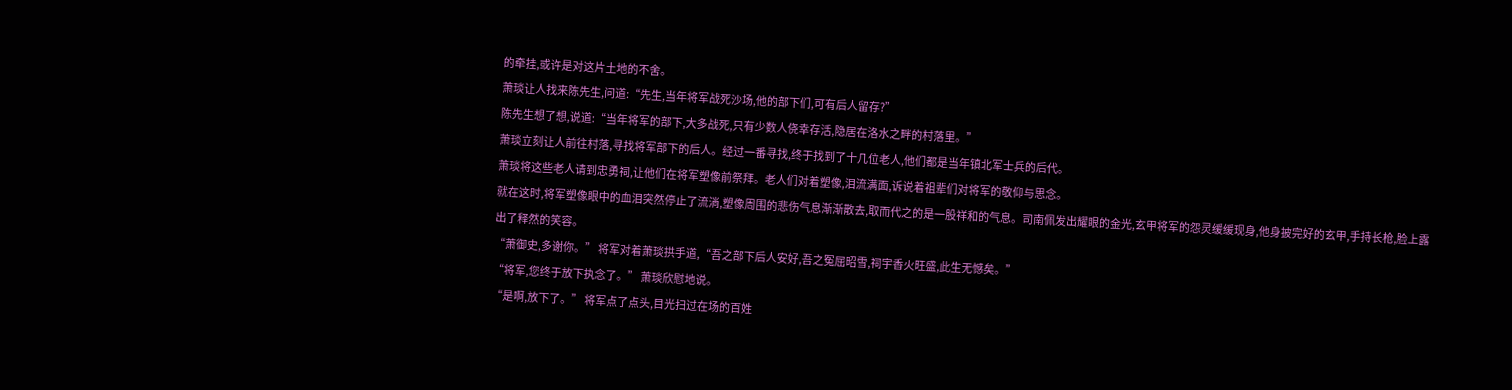的牵挂,或许是对这片土地的不舍。
萧琰让人找来陈先生,问道:“先生,当年将军战死沙场,他的部下们,可有后人留存?”
陈先生想了想,说道:“当年将军的部下,大多战死,只有少数人侥幸存活,隐居在洛水之畔的村落里。”
萧琰立刻让人前往村落,寻找将军部下的后人。经过一番寻找,终于找到了十几位老人,他们都是当年镇北军士兵的后代。
萧琰将这些老人请到忠勇祠,让他们在将军塑像前祭拜。老人们对着塑像,泪流满面,诉说着祖辈们对将军的敬仰与思念。
就在这时,将军塑像眼中的血泪突然停止了流淌,塑像周围的悲伤气息渐渐散去,取而代之的是一股祥和的气息。司南佩发出耀眼的金光,玄甲将军的怨灵缓缓现身,他身披完好的玄甲,手持长枪,脸上露出了释然的笑容。
“萧御史,多谢你。” 将军对着萧琰拱手道,“吾之部下后人安好,吾之冤屈昭雪,祠宇香火旺盛,此生无憾矣。”
“将军,您终于放下执念了。” 萧琰欣慰地说。
“是啊,放下了。” 将军点了点头,目光扫过在场的百姓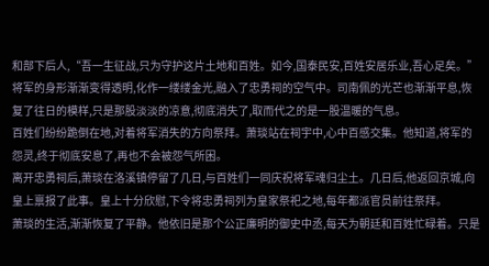和部下后人,“吾一生征战,只为守护这片土地和百姓。如今,国泰民安,百姓安居乐业,吾心足矣。”
将军的身形渐渐变得透明,化作一缕缕金光,融入了忠勇祠的空气中。司南佩的光芒也渐渐平息,恢复了往日的模样,只是那股淡淡的凉意,彻底消失了,取而代之的是一股温暖的气息。
百姓们纷纷跪倒在地,对着将军消失的方向祭拜。萧琰站在祠宇中,心中百感交集。他知道,将军的怨灵,终于彻底安息了,再也不会被怨气所困。
离开忠勇祠后,萧琰在洛溪镇停留了几日,与百姓们一同庆祝将军魂归尘土。几日后,他返回京城,向皇上禀报了此事。皇上十分欣慰,下令将忠勇祠列为皇家祭祀之地,每年都派官员前往祭拜。
萧琰的生活,渐渐恢复了平静。他依旧是那个公正廉明的御史中丞,每天为朝廷和百姓忙碌着。只是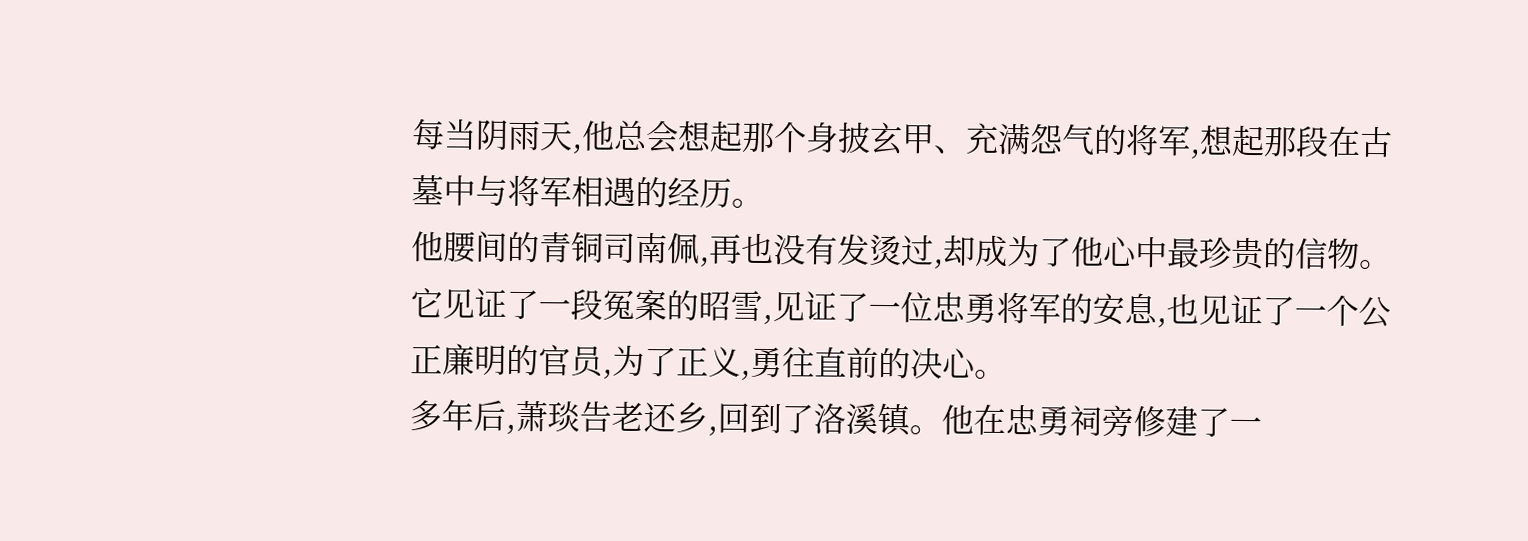每当阴雨天,他总会想起那个身披玄甲、充满怨气的将军,想起那段在古墓中与将军相遇的经历。
他腰间的青铜司南佩,再也没有发烫过,却成为了他心中最珍贵的信物。它见证了一段冤案的昭雪,见证了一位忠勇将军的安息,也见证了一个公正廉明的官员,为了正义,勇往直前的决心。
多年后,萧琰告老还乡,回到了洛溪镇。他在忠勇祠旁修建了一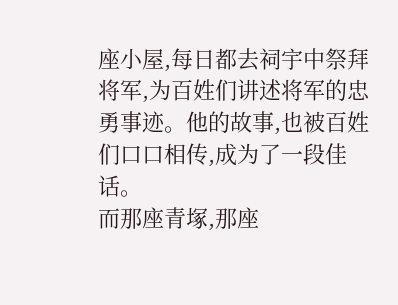座小屋,每日都去祠宇中祭拜将军,为百姓们讲述将军的忠勇事迹。他的故事,也被百姓们口口相传,成为了一段佳话。
而那座青塚,那座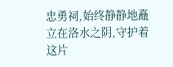忠勇祠,始终静静地矗立在洛水之阴,守护着这片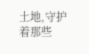土地,守护着那些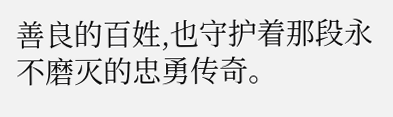善良的百姓,也守护着那段永不磨灭的忠勇传奇。